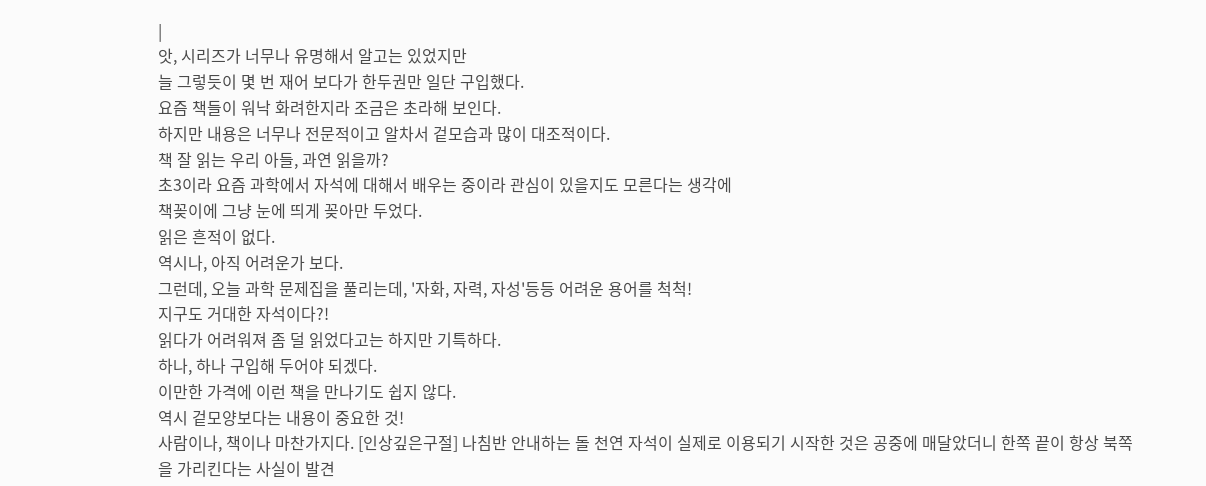|
앗, 시리즈가 너무나 유명해서 알고는 있었지만
늘 그렇듯이 몇 번 재어 보다가 한두권만 일단 구입했다.
요즘 책들이 워낙 화려한지라 조금은 초라해 보인다.
하지만 내용은 너무나 전문적이고 알차서 겉모습과 많이 대조적이다.
책 잘 읽는 우리 아들, 과연 읽을까?
초3이라 요즘 과학에서 자석에 대해서 배우는 중이라 관심이 있을지도 모른다는 생각에
책꽂이에 그냥 눈에 띄게 꽂아만 두었다.
읽은 흔적이 없다.
역시나, 아직 어려운가 보다.
그런데, 오늘 과학 문제집을 풀리는데, '자화, 자력, 자성'등등 어려운 용어를 척척!
지구도 거대한 자석이다?!
읽다가 어려워져 좀 덜 읽었다고는 하지만 기특하다.
하나, 하나 구입해 두어야 되겠다.
이만한 가격에 이런 책을 만나기도 쉽지 않다.
역시 겉모양보다는 내용이 중요한 것!
사람이나, 책이나 마찬가지다. [인상깊은구절] 나침반 안내하는 돌 천연 자석이 실제로 이용되기 시작한 것은 공중에 매달았더니 한쪽 끝이 항상 북쪽을 가리킨다는 사실이 발견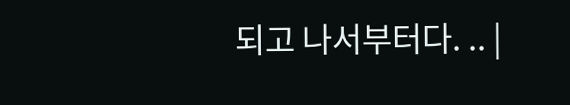되고 나서부터다. .. |